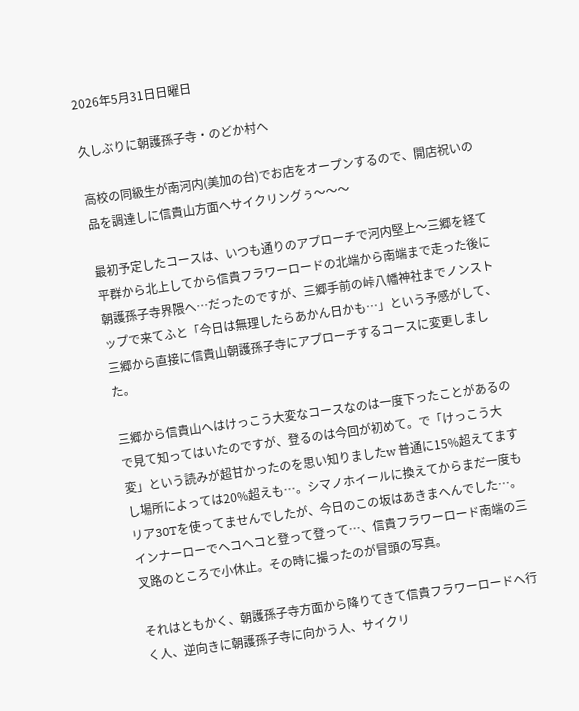2026年5月31日日曜日

久しぶりに朝護孫子寺・のどか村へ

高校の同級生が南河内(美加の台)でお店をオープンするので、開店祝いの品を調達しに信貴山方面へサイクリングぅ〜〜〜

最初予定したコースは、いつも通りのアプローチで河内堅上〜三郷を経て平群から北上してから信貴フラワーロードの北端から南端まで走った後に朝護孫子寺界隈へ…だったのですが、三郷手前の峠八幡神社までノンストップで来てふと「今日は無理したらあかん日かも…」という予感がして、三郷から直接に信貴山朝護孫子寺にアプローチするコースに変更しました。

三郷から信貴山へはけっこう大変なコースなのは一度下ったことがあるので見て知ってはいたのですが、登るのは今回が初めて。で「けっこう大変」という読みが超甘かったのを思い知りましたw 普通に15%超えてますし場所によっては20%超えも…。シマノホイールに換えてからまだ一度もリア30Tを使ってませんでしたが、今日のこの坂はあきまへんでした…。インナーローでヘコヘコと登って登って…、信貴フラワーロード南端の三叉路のところで小休止。その時に撮ったのが冒頭の写真。

それはともかく、朝護孫子寺方面から降りてきて信貴フラワーロードへ行く人、逆向きに朝護孫子寺に向かう人、サイクリ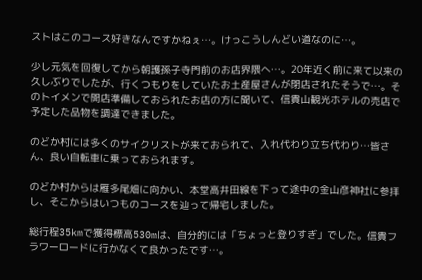ストはこのコース好きなんですかねぇ…。けっこうしんどい道なのに…。

少し元気を回復してから朝護孫子寺門前のお店界隈へ…。20年近く前に来て以来の久しぶりでしたが、行くつもりをしていたお土産屋さんが閉店されたそうで…。そのトイメンで開店準備しておられたお店の方に聞いて、信貴山観光ホテルの売店で予定した品物を調達できました。

のどか村には多くのサイクリストが来ておられて、入れ代わり立ち代わり…皆さん、良い自転車に乗っておられます。

のどか村からは雁多尾畑に向かい、本堂高井田線を下って途中の金山彦神社に参拝し、そこからはいつものコースを辿って帰宅しました。

総行程35kmで獲得標高530mは、自分的には「ちょっと登りすぎ」でした。信貴フラワーロードに行かなくて良かったです…。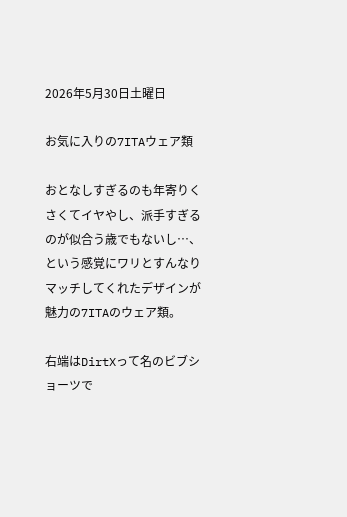2026年5月30日土曜日

お気に入りの7ITAウェア類

おとなしすぎるのも年寄りくさくてイヤやし、派手すぎるのが似合う歳でもないし…、という感覚にワリとすんなりマッチしてくれたデザインが魅力の7ITAのウェア類。

右端はDirtXって名のビブショーツで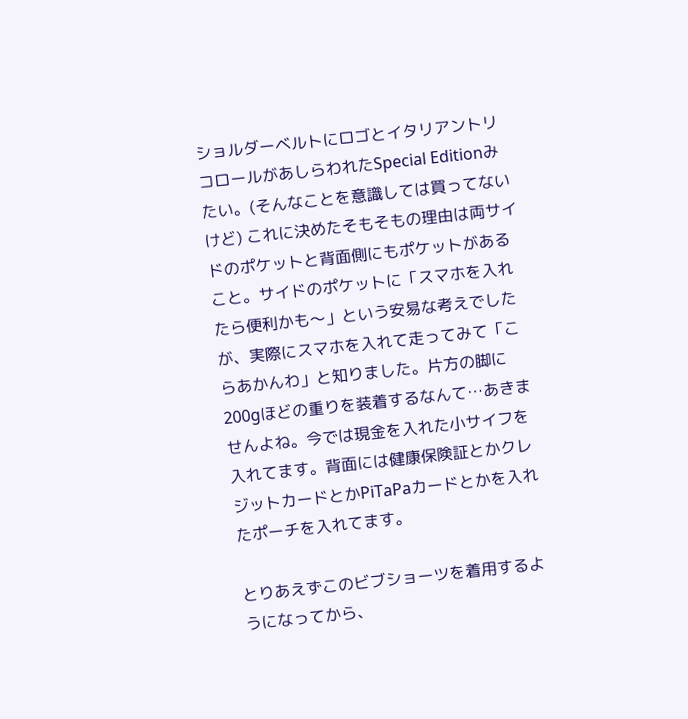ショルダーベルトにロゴとイタリアントリコロールがあしらわれたSpecial Editionみたい。(そんなことを意識しては買ってないけど) これに決めたそもそもの理由は両サイドのポケットと背面側にもポケットがあること。サイドのポケットに「スマホを入れたら便利かも〜」という安易な考えでしたが、実際にスマホを入れて走ってみて「こらあかんわ」と知りました。片方の脚に200gほどの重りを装着するなんて…あきませんよね。今では現金を入れた小サイフを入れてます。背面には健康保険証とかクレジットカードとかPiTaPaカードとかを入れたポーチを入れてます。

とりあえずこのビブショーツを着用するようになってから、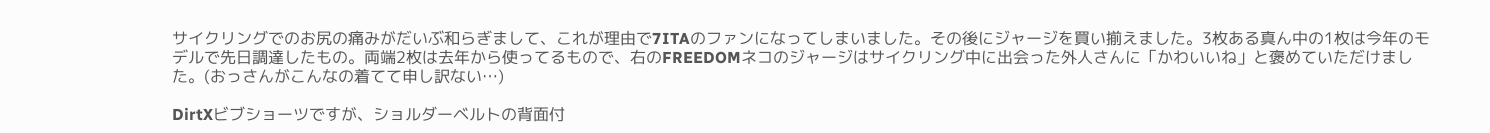サイクリングでのお尻の痛みがだいぶ和らぎまして、これが理由で7ITAのファンになってしまいました。その後にジャージを買い揃えました。3枚ある真ん中の1枚は今年のモデルで先日調達したもの。両端2枚は去年から使ってるもので、右のFREEDOMネコのジャージはサイクリング中に出会った外人さんに「かわいいね」と褒めていただけました。(おっさんがこんなの着てて申し訳ない…)

DirtXビブショーツですが、ショルダーベルトの背面付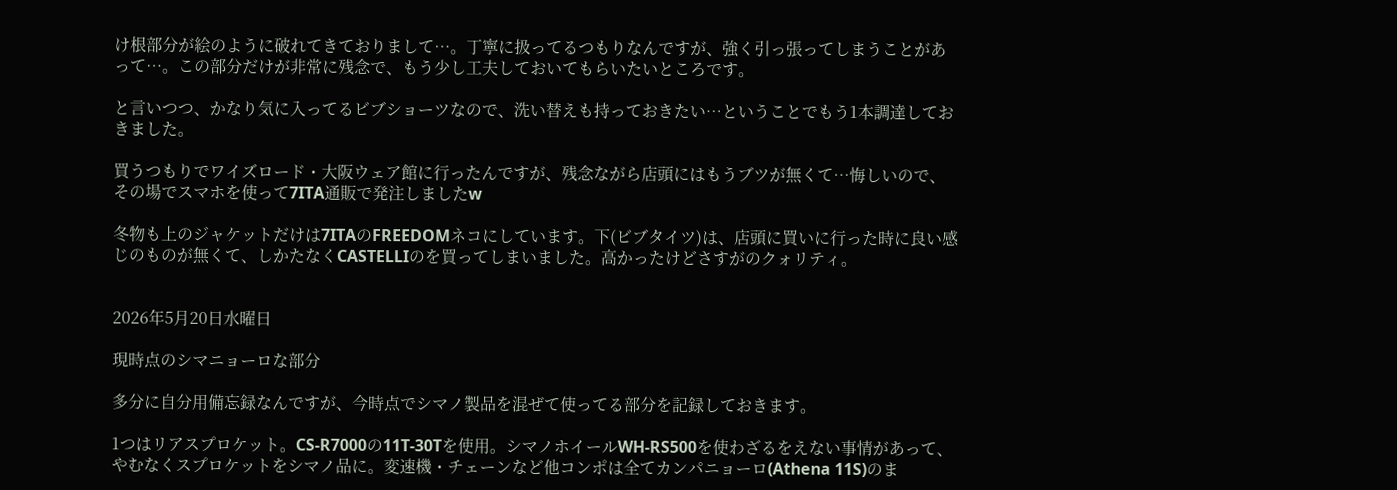け根部分が絵のように破れてきておりまして…。丁寧に扱ってるつもりなんですが、強く引っ張ってしまうことがあって…。この部分だけが非常に残念で、もう少し工夫しておいてもらいたいところです。

と言いつつ、かなり気に入ってるビブショーツなので、洗い替えも持っておきたい…ということでもう1本調達しておきました。

買うつもりでワイズロード・大阪ウェア館に行ったんですが、残念ながら店頭にはもうブツが無くて…悔しいので、その場でスマホを使って7ITA通販で発注しましたw

冬物も上のジャケットだけは7ITAのFREEDOMネコにしています。下(ビブタイツ)は、店頭に買いに行った時に良い感じのものが無くて、しかたなくCASTELLIのを買ってしまいました。高かったけどさすがのクォリティ。


2026年5月20日水曜日

現時点のシマニョーロな部分

多分に自分用備忘録なんですが、今時点でシマノ製品を混ぜて使ってる部分を記録しておきます。

1つはリアスプロケット。CS-R7000の11T-30Tを使用。シマノホイールWH-RS500を使わざるをえない事情があって、やむなくスプロケットをシマノ品に。変速機・チェーンなど他コンポは全てカンパニョーロ(Athena 11S)のま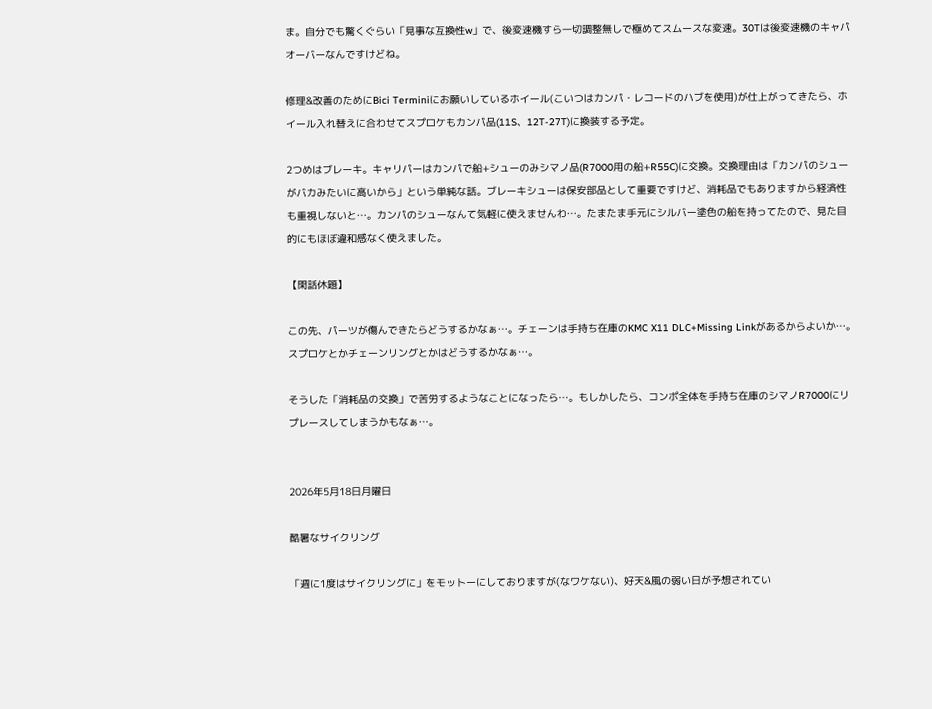ま。自分でも驚くぐらい「見事な互換性w」で、後変速機すら一切調整無しで極めてスムースな変速。30Tは後変速機のキャパオーバーなんですけどね。

修理&改善のためにBici Terminiにお願いしているホイール(こいつはカンパ・レコードのハブを使用)が仕上がってきたら、ホイール入れ替えに合わせてスプロケもカンパ品(11S、12T-27T)に換装する予定。

2つめはブレーキ。キャリパーはカンパで船+シューのみシマノ品(R7000用の船+R55C)に交換。交換理由は「カンパのシューがバカみたいに高いから」という単純な話。ブレーキシューは保安部品として重要ですけど、消耗品でもありますから経済性も重視しないと…。カンパのシューなんて気軽に使えませんわ…。たまたま手元にシルバー塗色の船を持ってたので、見た目的にもほぼ違和感なく使えました。

【閑話休題】

この先、パーツが傷んできたらどうするかなぁ…。チェーンは手持ち在庫のKMC X11 DLC+Missing Linkがあるからよいか…。スプロケとかチェーンリングとかはどうするかなぁ…。

そうした「消耗品の交換」で苦労するようなことになったら…。もしかしたら、コンポ全体を手持ち在庫のシマノR7000にリプレースしてしまうかもなぁ…。


2026年5月18日月曜日

酷暑なサイクリング

「週に1度はサイクリングに」をモットーにしておりますが(なワケない)、好天&風の弱い日が予想されてい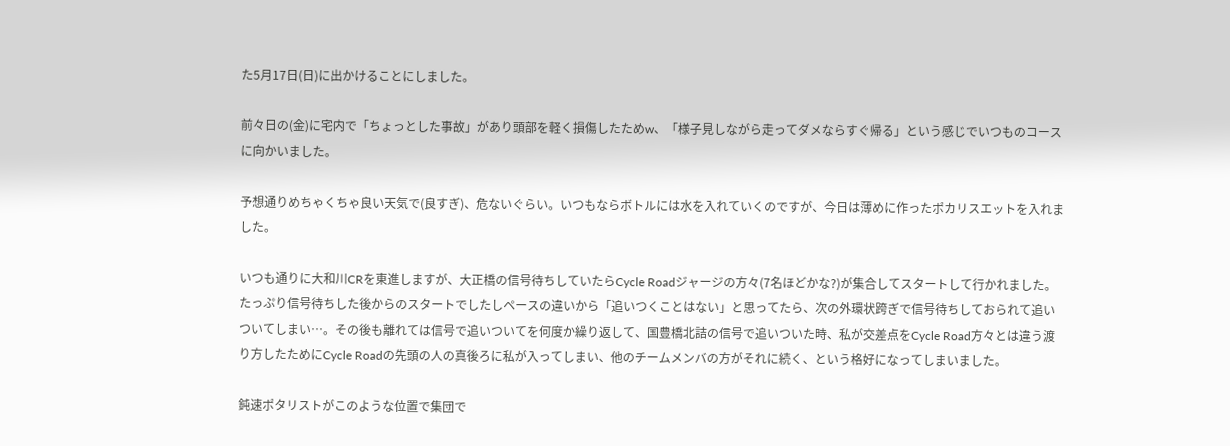た5月17日(日)に出かけることにしました。

前々日の(金)に宅内で「ちょっとした事故」があり頭部を軽く損傷したためw、「様子見しながら走ってダメならすぐ帰る」という感じでいつものコースに向かいました。

予想通りめちゃくちゃ良い天気で(良すぎ)、危ないぐらい。いつもならボトルには水を入れていくのですが、今日は薄めに作ったポカリスエットを入れました。

いつも通りに大和川CRを東進しますが、大正橋の信号待ちしていたらCycle Roadジャージの方々(7名ほどかな?)が集合してスタートして行かれました。たっぷり信号待ちした後からのスタートでしたしペースの違いから「追いつくことはない」と思ってたら、次の外環状跨ぎで信号待ちしておられて追いついてしまい…。その後も離れては信号で追いついてを何度か繰り返して、国豊橋北詰の信号で追いついた時、私が交差点をCycle Road方々とは違う渡り方したためにCycle Roadの先頭の人の真後ろに私が入ってしまい、他のチームメンバの方がそれに続く、という格好になってしまいました。

鈍速ポタリストがこのような位置で集団で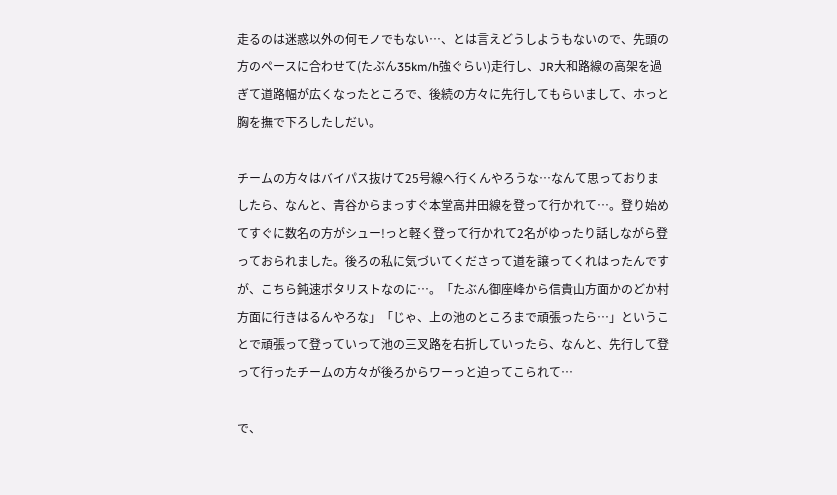走るのは迷惑以外の何モノでもない…、とは言えどうしようもないので、先頭の方のペースに合わせて(たぶん35km/h強ぐらい)走行し、JR大和路線の高架を過ぎて道路幅が広くなったところで、後続の方々に先行してもらいまして、ホっと胸を撫で下ろしたしだい。

チームの方々はバイパス抜けて25号線へ行くんやろうな…なんて思っておりましたら、なんと、青谷からまっすぐ本堂高井田線を登って行かれて…。登り始めてすぐに数名の方がシュー!っと軽く登って行かれて2名がゆったり話しながら登っておられました。後ろの私に気づいてくださって道を譲ってくれはったんですが、こちら鈍速ポタリストなのに…。「たぶん御座峰から信貴山方面かのどか村方面に行きはるんやろな」「じゃ、上の池のところまで頑張ったら…」ということで頑張って登っていって池の三叉路を右折していったら、なんと、先行して登って行ったチームの方々が後ろからワーっと迫ってこられて…

で、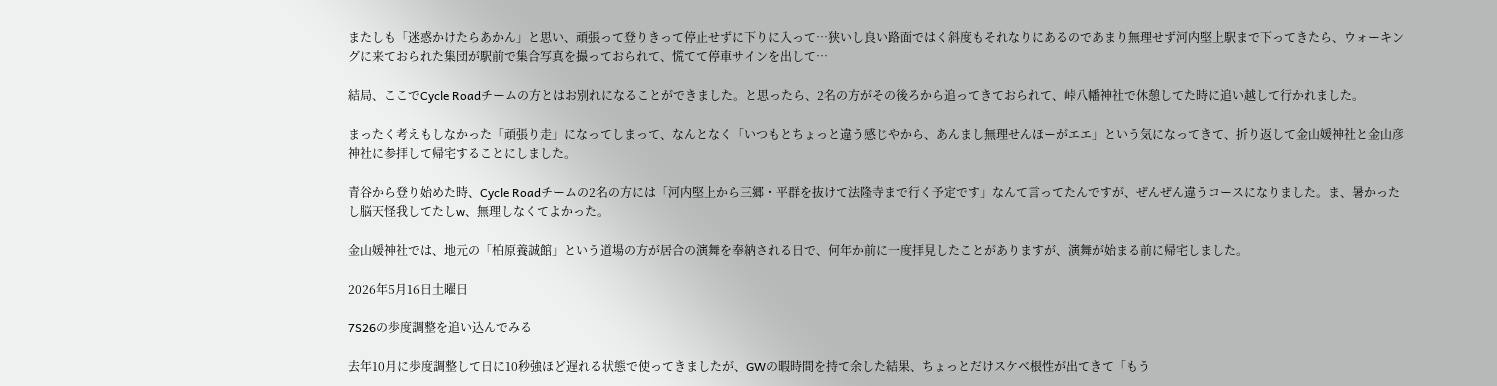またしも「迷惑かけたらあかん」と思い、頑張って登りきって停止せずに下りに入って…狭いし良い路面ではく斜度もそれなりにあるのであまり無理せず河内堅上駅まで下ってきたら、ウォーキングに来ておられた集団が駅前で集合写真を撮っておられて、慌てて停車サインを出して…

結局、ここでCycle Roadチームの方とはお別れになることができました。と思ったら、2名の方がその後ろから追ってきておられて、峠八幡神社で休憩してた時に追い越して行かれました。

まったく考えもしなかった「頑張り走」になってしまって、なんとなく「いつもとちょっと違う感じやから、あんまし無理せんほーがエエ」という気になってきて、折り返して金山媛神社と金山彦神社に参拝して帰宅することにしました。

青谷から登り始めた時、Cycle Roadチームの2名の方には「河内堅上から三郷・平群を抜けて法隆寺まで行く予定です」なんて言ってたんですが、ぜんぜん違うコースになりました。ま、暑かったし脳天怪我してたしw、無理しなくてよかった。

金山媛神社では、地元の「柏原養誠館」という道場の方が居合の演舞を奉納される日で、何年か前に一度拝見したことがありますが、演舞が始まる前に帰宅しました。

2026年5月16日土曜日

7S26の歩度調整を追い込んでみる

去年10月に歩度調整して日に10秒強ほど遅れる状態で使ってきましたが、GWの暇時間を持て余した結果、ちょっとだけスケベ根性が出てきて「もう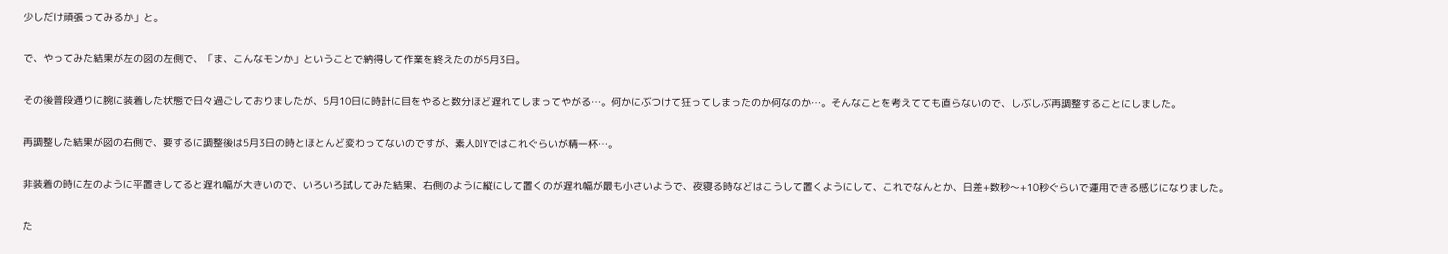少しだけ頑張ってみるか」と。

で、やってみた結果が左の図の左側で、「ま、こんなモンか」ということで納得して作業を終えたのが5月3日。

その後普段通りに腕に装着した状態で日々過ごしておりましたが、5月10日に時計に目をやると数分ほど遅れてしまってやがる…。何かにぶつけて狂ってしまったのか何なのか…。そんなことを考えてても直らないので、しぶしぶ再調整することにしました。

再調整した結果が図の右側で、要するに調整後は5月3日の時とほとんど変わってないのですが、素人DIYではこれぐらいが精一杯…。

非装着の時に左のように平置きしてると遅れ幅が大きいので、いろいろ試してみた結果、右側のように縦にして置くのが遅れ幅が最も小さいようで、夜寝る時などはこうして置くようにして、これでなんとか、日差+数秒〜+10秒ぐらいで運用できる感じになりました。

た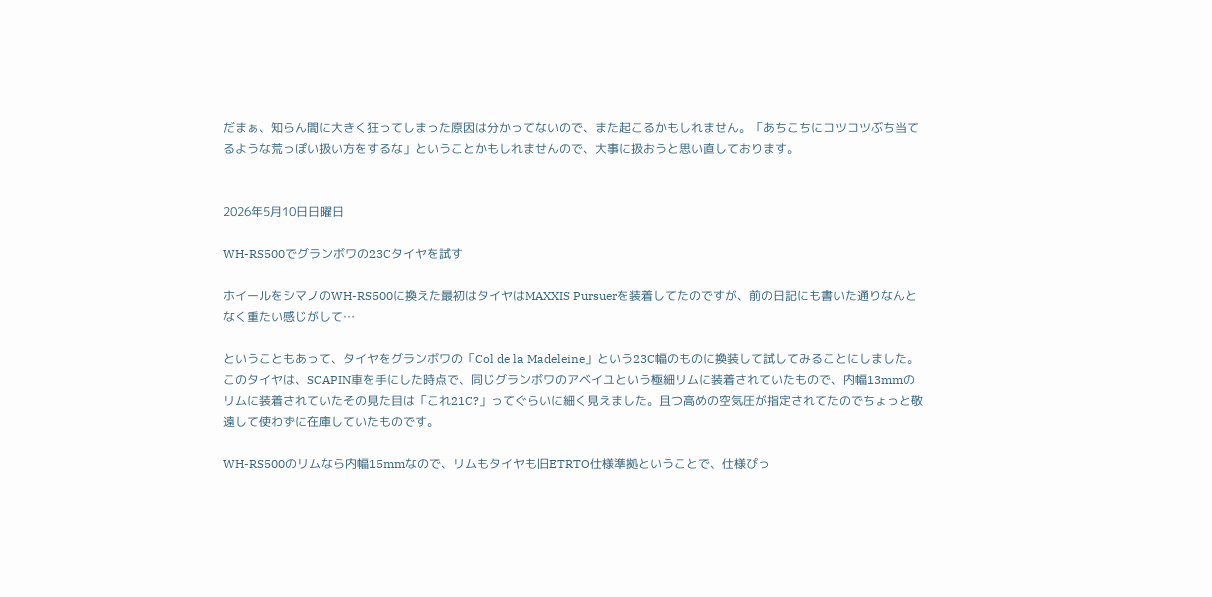だまぁ、知らん間に大きく狂ってしまった原因は分かってないので、また起こるかもしれません。「あちこちにコツコツぶち当てるような荒っぽい扱い方をするな」ということかもしれませんので、大事に扱おうと思い直しております。


2026年5月10日日曜日

WH-RS500でグランボワの23Cタイヤを試す

ホイールをシマノのWH-RS500に換えた最初はタイヤはMAXXIS Pursuerを装着してたのですが、前の日記にも書いた通りなんとなく重たい感じがして…

ということもあって、タイヤをグランボワの「Col de la Madeleine」という23C幅のものに換装して試してみることにしました。このタイヤは、SCAPIN車を手にした時点で、同じグランボワのアベイユという極細リムに装着されていたもので、内幅13mmのリムに装着されていたその見た目は「これ21C?」ってぐらいに細く見えました。且つ高めの空気圧が指定されてたのでちょっと敬遠して使わずに在庫していたものです。

WH-RS500のリムなら内幅15mmなので、リムもタイヤも旧ETRTO仕様準拠ということで、仕様ぴっ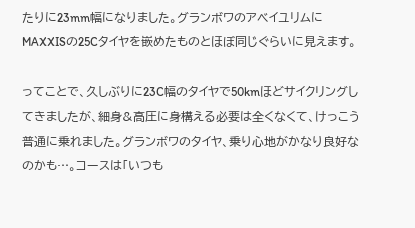たりに23mm幅になりました。グランボワのアベイユリムにMAXXISの25Cタイヤを嵌めたものとほぼ同じぐらいに見えます。

ってことで、久しぶりに23C幅のタイヤで50kmほどサイクリングしてきましたが、細身&高圧に身構える必要は全くなくて、けっこう普通に乗れました。グランボワのタイヤ、乗り心地がかなり良好なのかも…。コースは「いつも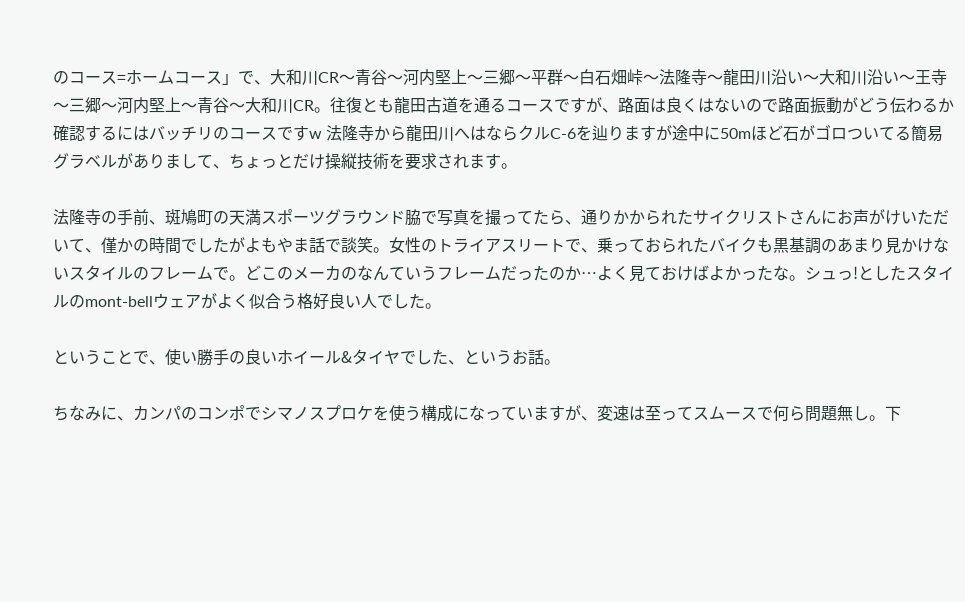のコース=ホームコース」で、大和川CR〜青谷〜河内堅上〜三郷〜平群〜白石畑峠〜法隆寺〜龍田川沿い〜大和川沿い〜王寺〜三郷〜河内堅上〜青谷〜大和川CR。往復とも龍田古道を通るコースですが、路面は良くはないので路面振動がどう伝わるか確認するにはバッチリのコースですw 法隆寺から龍田川へはならクルC-6を辿りますが途中に50mほど石がゴロついてる簡易グラベルがありまして、ちょっとだけ操縦技術を要求されます。

法隆寺の手前、斑鳩町の天満スポーツグラウンド脇で写真を撮ってたら、通りかかられたサイクリストさんにお声がけいただいて、僅かの時間でしたがよもやま話で談笑。女性のトライアスリートで、乗っておられたバイクも黒基調のあまり見かけないスタイルのフレームで。どこのメーカのなんていうフレームだったのか…よく見ておけばよかったな。シュっ!としたスタイルのmont-bellウェアがよく似合う格好良い人でした。

ということで、使い勝手の良いホイール&タイヤでした、というお話。

ちなみに、カンパのコンポでシマノスプロケを使う構成になっていますが、変速は至ってスムースで何ら問題無し。下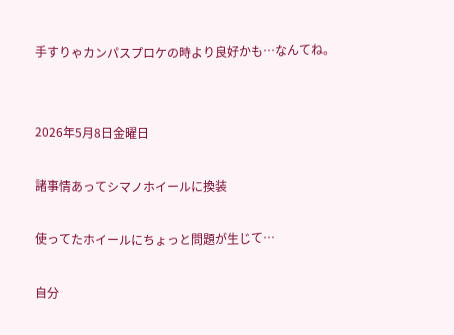手すりゃカンパスプロケの時より良好かも…なんてね。


2026年5月8日金曜日

諸事情あってシマノホイールに換装

使ってたホイールにちょっと問題が生じて…

自分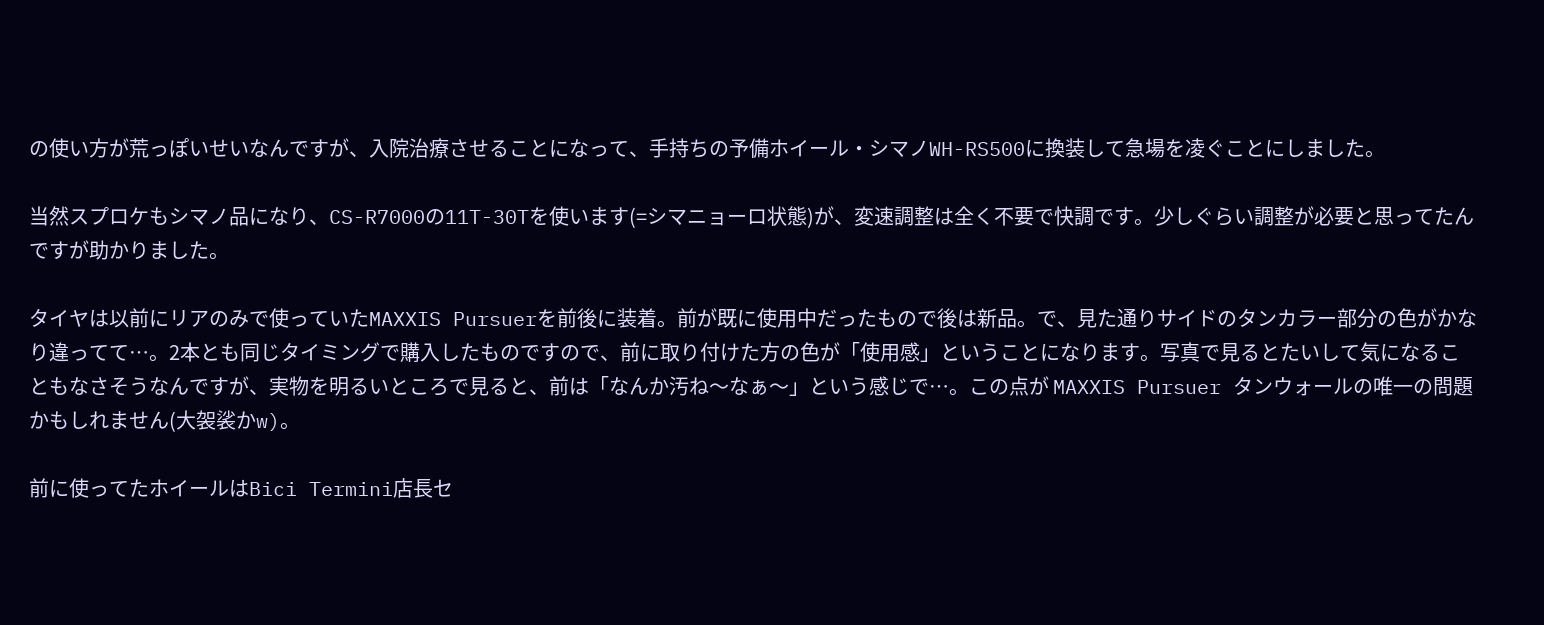の使い方が荒っぽいせいなんですが、入院治療させることになって、手持ちの予備ホイール・シマノWH-RS500に換装して急場を凌ぐことにしました。

当然スプロケもシマノ品になり、CS-R7000の11T-30Tを使います(=シマニョーロ状態)が、変速調整は全く不要で快調です。少しぐらい調整が必要と思ってたんですが助かりました。

タイヤは以前にリアのみで使っていたMAXXIS Pursuerを前後に装着。前が既に使用中だったもので後は新品。で、見た通りサイドのタンカラー部分の色がかなり違ってて…。2本とも同じタイミングで購入したものですので、前に取り付けた方の色が「使用感」ということになります。写真で見るとたいして気になることもなさそうなんですが、実物を明るいところで見ると、前は「なんか汚ね〜なぁ〜」という感じで…。この点が MAXXIS Pursuer タンウォールの唯一の問題かもしれません(大袈裟かw)。

前に使ってたホイールはBici Termini店長セ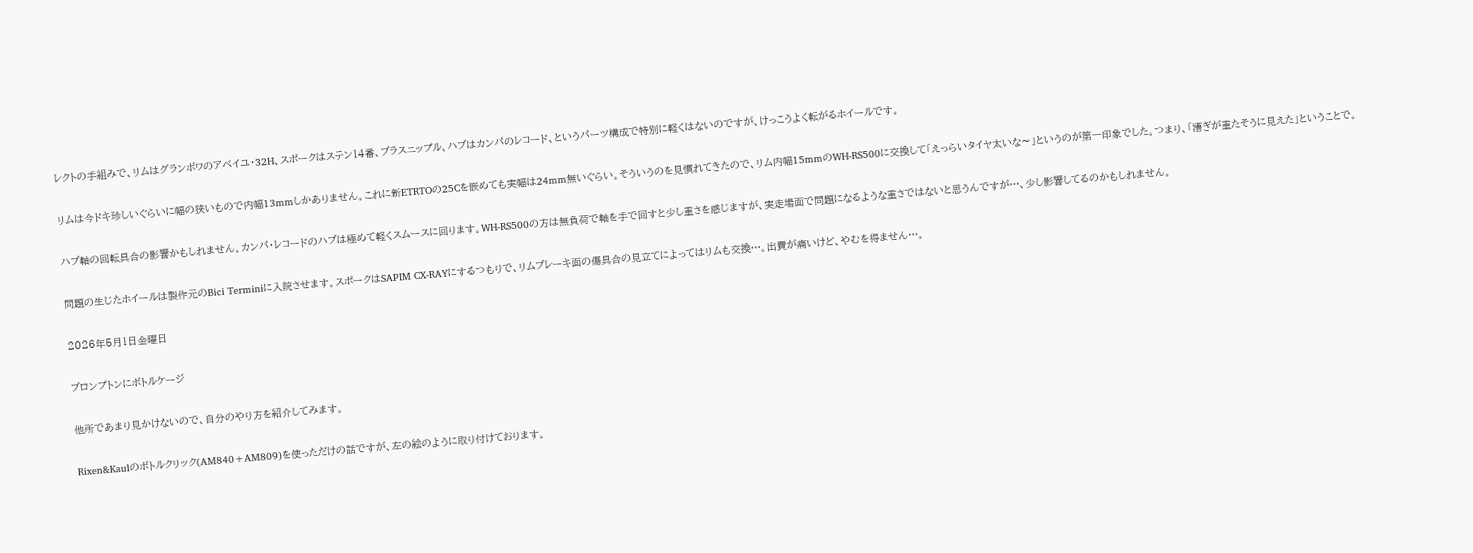レクトの手組みで、リムはグランボワのアベイユ・32H、スポークはステン14番、ブラスニップル、ハブはカンパのレコード、というパーツ構成で特別に軽くはないのですが、けっこうよく転がるホイールです。

リムは今ドキ珍しいぐらいに幅の狭いもので内幅13mmしかありません。これに新ETRTOの25Cを嵌めても実幅は24mm無いぐらい。そういうのを見慣れてきたので、リム内幅15mmのWH-RS500に交換して「えっらいタイヤ太いな〜」というのが第一印象でした。つまり、「漕ぎが重たそうに見えた」ということで。

ハブ軸の回転具合の影響かもしれません。カンパ・レコードのハブは極めて軽くスムースに回ります。WH-RS500の方は無負荷で軸を手で回すと少し重さを感じますが、実走場面で問題になるような重さではないと思うんですが…、少し影響してるのかもしれません。

問題の生じたホイールは製作元のBici Terminiに入院させます。スポークはSAPIM CX-RAYにするつもりで、リムブレーキ面の傷具合の見立てによってはリムも交換…。出費が痛いけど、やむを得ません…。

2026年5月1日金曜日

ブロンプトンにボトルケージ

他所であまり見かけないので、自分のやり方を紹介してみます。

Rixen&Kaulのボトルクリック(AM840+AM809)を使っただけの話ですが、左の絵のように取り付けております。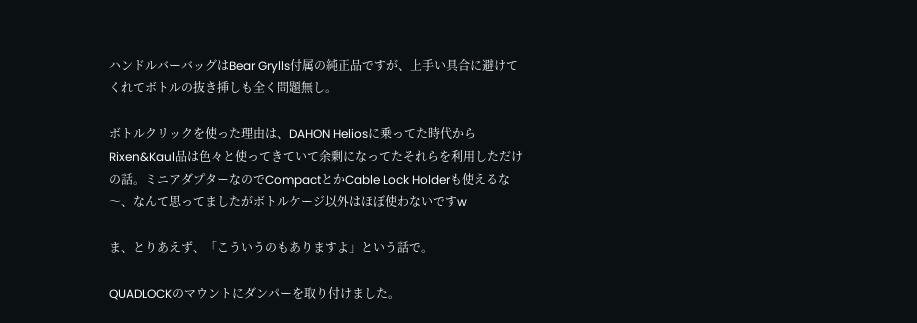ハンドルバーバッグはBear Grylls付属の純正品ですが、上手い具合に避けてくれてボトルの抜き挿しも全く問題無し。

ボトルクリックを使った理由は、DAHON Heliosに乗ってた時代からRixen&Kaul品は色々と使ってきていて余剰になってたそれらを利用しただけの話。ミニアダプターなのでCompactとかCable Lock Holderも使えるな〜、なんて思ってましたがボトルケージ以外はほぼ使わないですw

ま、とりあえず、「こういうのもありますよ」という話で。

QUADLOCKのマウントにダンパーを取り付けました。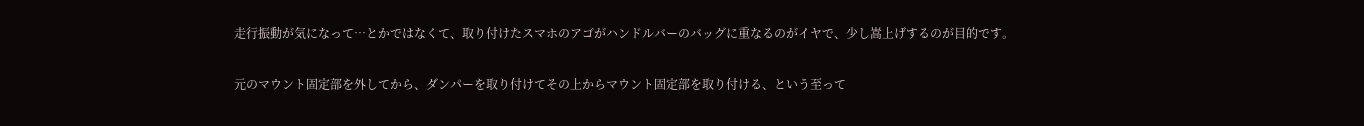走行振動が気になって…とかではなくて、取り付けたスマホのアゴがハンドルバーのバッグに重なるのがイヤで、少し嵩上げするのが目的です。

元のマウント固定部を外してから、ダンパーを取り付けてその上からマウント固定部を取り付ける、という至って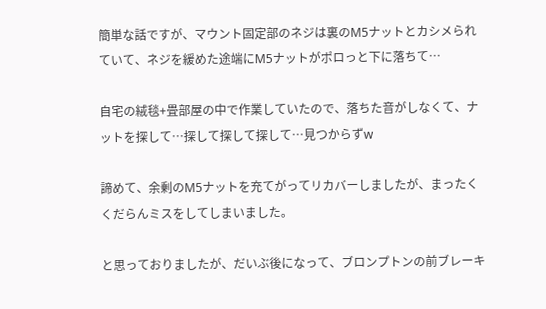簡単な話ですが、マウント固定部のネジは裏のM5ナットとカシメられていて、ネジを緩めた途端にM5ナットがポロっと下に落ちて…

自宅の絨毯+畳部屋の中で作業していたので、落ちた音がしなくて、ナットを探して…探して探して探して…見つからずw

諦めて、余剰のM5ナットを充てがってリカバーしましたが、まったくくだらんミスをしてしまいました。

と思っておりましたが、だいぶ後になって、ブロンプトンの前ブレーキ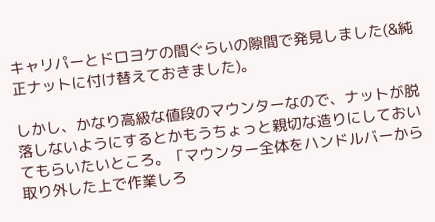キャリパーとドロヨケの間ぐらいの隙間で発見しました(&純正ナットに付け替えておきました)。

しかし、かなり高級な値段のマウンターなので、ナットが脱落しないようにするとかもうちょっと親切な造りにしておいてもらいたいところ。「マウンター全体をハンドルバーから取り外した上で作業しろ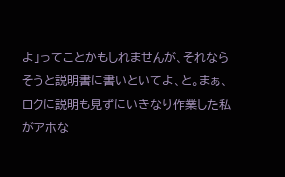よ」ってことかもしれませんが、それならそうと説明書に書いといてよ、と。まぁ、ロクに説明も見ずにいきなり作業した私がアホな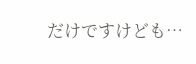だけですけども…